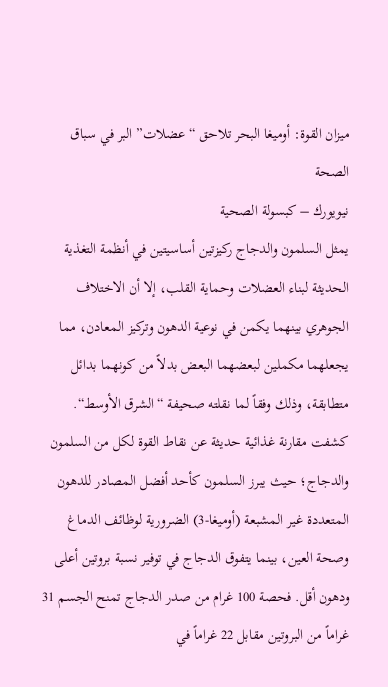ميزان القوة: أوميغا البحر تلاحق “عضلات” البر في سباق الصحة
نيويورك – كبسولة الصحية
يمثل السلمون والدجاج ركيزتين أساسيتين في أنظمة التغذية الحديثة لبناء العضلات وحماية القلب، إلا أن الاختلاف الجوهري بينهما يكمن في نوعية الدهون وتركيز المعادن، مما يجعلهما مكملين لبعضهما البعض بدلاً من كونهما بدائل متطابقة، وذلك وفقاً لما نقلته صحيفة “الشرق الأوسط“.
كشفت مقارنة غذائية حديثة عن نقاط القوة لكل من السلمون والدجاج؛ حيث يبرز السلمون كأحد أفضل المصادر للدهون المتعددة غير المشبعة (أوميغا-3) الضرورية لوظائف الدماغ وصحة العين، بينما يتفوق الدجاج في توفير نسبة بروتين أعلى ودهون أقل. فحصة 100 غرام من صدر الدجاج تمنح الجسم 31 غراماً من البروتين مقابل 22 غراماً في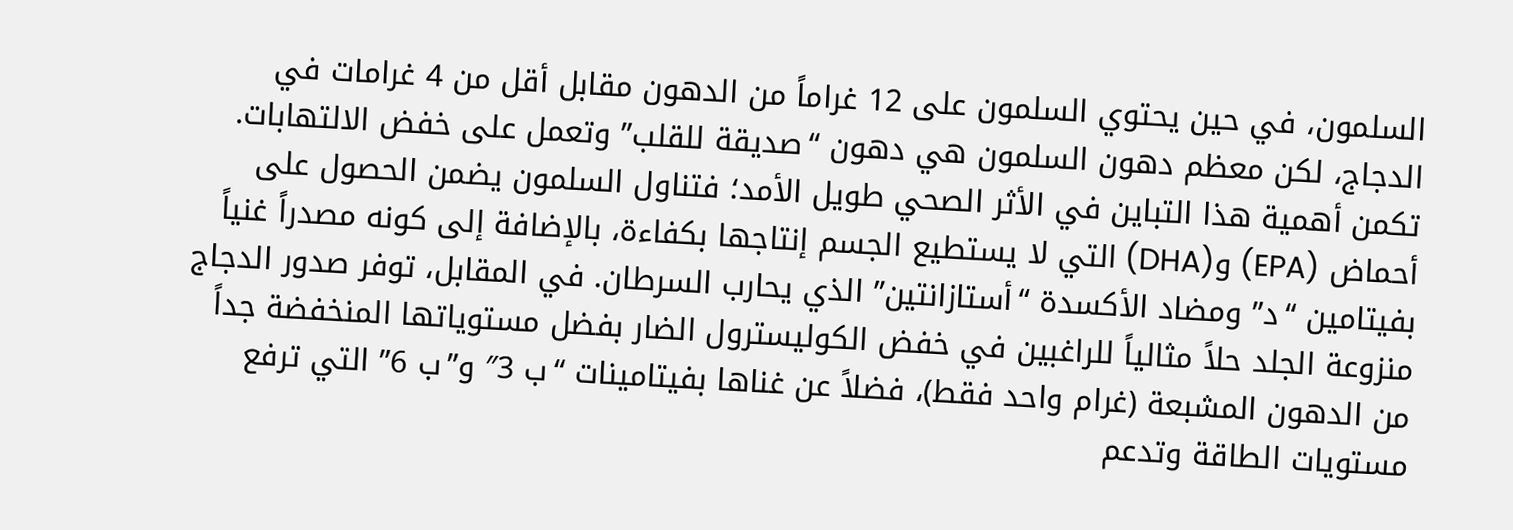السلمون، في حين يحتوي السلمون على 12 غراماً من الدهون مقابل أقل من 4 غرامات في الدجاج، لكن معظم دهون السلمون هي دهون “صديقة للقلب” وتعمل على خفض الالتهابات.
تكمن أهمية هذا التباين في الأثر الصحي طويل الأمد؛ فتناول السلمون يضمن الحصول على أحماض (EPA) و(DHA) التي لا يستطيع الجسم إنتاجها بكفاءة، بالإضافة إلى كونه مصدراً غنياً بفيتامين “د” ومضاد الأكسدة “أستازانتين” الذي يحارب السرطان. في المقابل، توفر صدور الدجاج منزوعة الجلد حلاً مثالياً للراغبين في خفض الكوليسترول الضار بفضل مستوياتها المنخفضة جداً من الدهون المشبعة (غرام واحد فقط)، فضلاً عن غناها بفيتامينات “ب 3″ و”ب 6” التي ترفع مستويات الطاقة وتدعم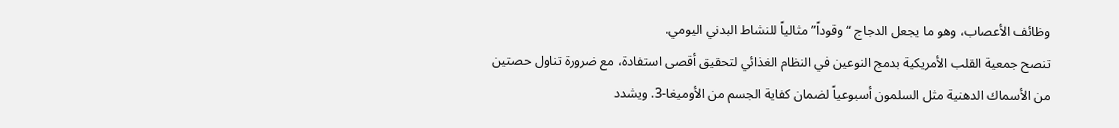وظائف الأعصاب، وهو ما يجعل الدجاج “وقوداً” مثالياً للنشاط البدني اليومي.
تنصح جمعية القلب الأمريكية بدمج النوعين في النظام الغذائي لتحقيق أقصى استفادة، مع ضرورة تناول حصتين من الأسماك الدهنية مثل السلمون أسبوعياً لضمان كفاية الجسم من الأوميغا-3. ويشدد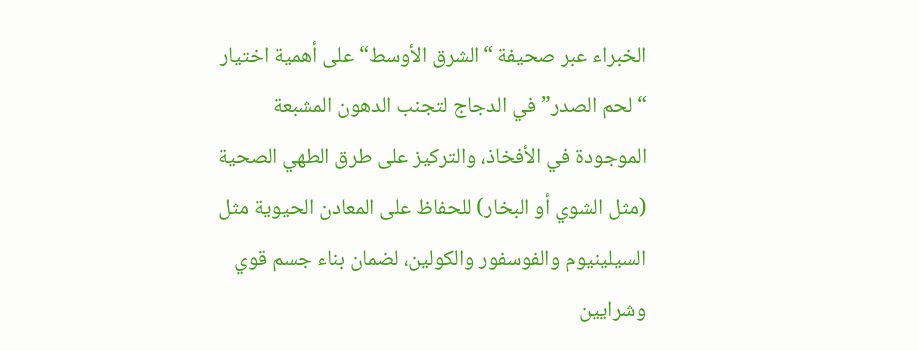الخبراء عبر صحيفة “الشرق الأوسط“ على أهمية اختيار “لحم الصدر” في الدجاج لتجنب الدهون المشبعة الموجودة في الأفخاذ، والتركيز على طرق الطهي الصحية (مثل الشوي أو البخار) للحفاظ على المعادن الحيوية مثل السيلينيوم والفوسفور والكولين، لضمان بناء جسم قوي وشرايين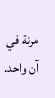مرنة في آن واحد.